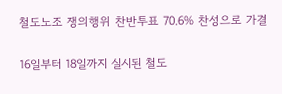철도노조 쟁의행위 찬반투표 70.6% 찬성으로 가결

16일부터 18일까지 실시된 철도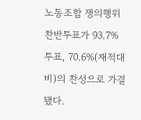노동조합 쟁의행위 찬반투표가 93.7% 투표, 70.6%(재적대비)의 찬성으로 가결됐다.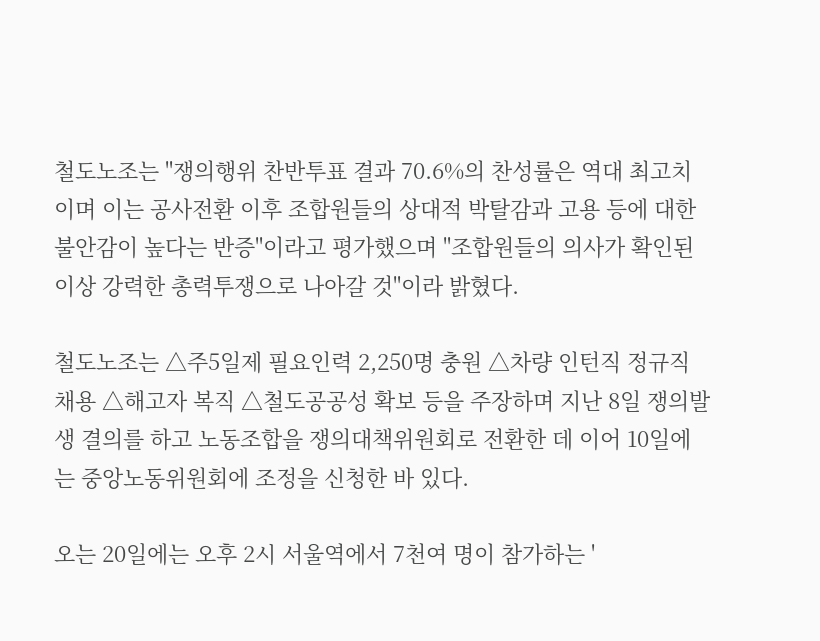철도노조는 "쟁의행위 찬반투표 결과 70.6%의 찬성률은 역대 최고치이며 이는 공사전환 이후 조합원들의 상대적 박탈감과 고용 등에 대한 불안감이 높다는 반증"이라고 평가했으며 "조합원들의 의사가 확인된 이상 강력한 총력투쟁으로 나아갈 것"이라 밝혔다.

철도노조는 △주5일제 필요인력 2,250명 충원 △차량 인턴직 정규직 채용 △해고자 복직 △철도공공성 확보 등을 주장하며 지난 8일 쟁의발생 결의를 하고 노동조합을 쟁의대책위원회로 전환한 데 이어 10일에는 중앙노동위원회에 조정을 신청한 바 있다.

오는 20일에는 오후 2시 서울역에서 7천여 명이 참가하는 '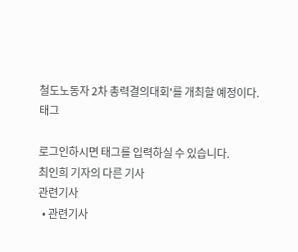철도노동자 2차 총력결의대회'를 개최할 예정이다.
태그

로그인하시면 태그를 입력하실 수 있습니다.
최인희 기자의 다른 기사
관련기사
  • 관련기사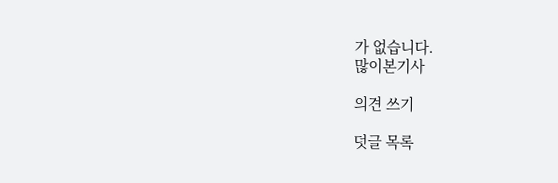가 없습니다.
많이본기사

의견 쓰기

덧글 목록